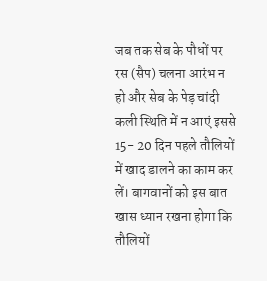जब तक सेब के पौधों पर रस (सैप) चलना आरंभ न हो और सेब के पेड़ चांदी कली स्थिति में न आएं इससे 15- 20 दिन पहले तौलियों में खाद डालने का काम कर लें। बागवानों को इस बात खास ध्यान रखना होगा कि तौलियों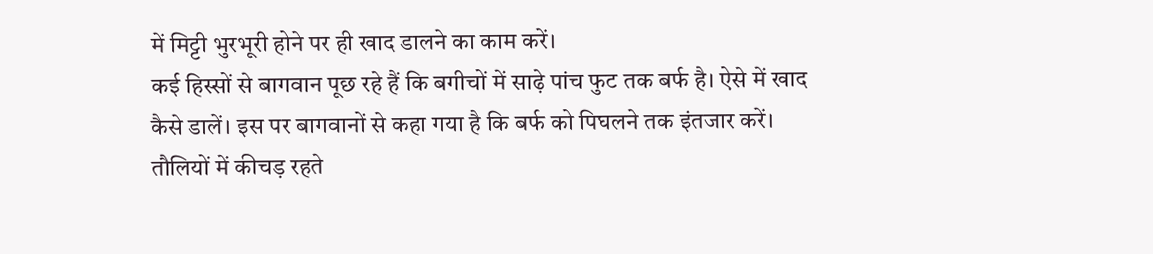में मिट्टी भुरभूरी होने पर ही खाद डालने का काम करें।
कई हिस्सों से बागवान पूछ रहे हैं कि बगीचों में साढ़े पांच फुट तक बर्फ है। ऐसे में खाद कैसे डालें। इस पर बागवानों से कहा गया है कि बर्फ को पिघलने तक इंतजार करें। तौलियों में कीचड़ रहते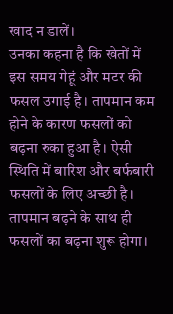खाद न डालें।
उनका कहना है कि खेतों में इस समय गेहूं और मटर की फसल उगाई है। तापमान कम होने के कारण फसलों को बढ़ना रुका हुआ है। ऐसी स्थिति में बारिश और बर्फबारी फसलों के लिए अच्छी है। तापमान बढ़ने के साथ ही फसलों का बढ़ना शुरू होगा।